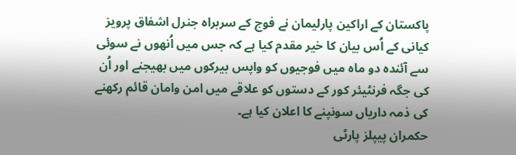پاکستان کے اراکین پارلیمان نے فوج کے سربراہ جنرل اشفاق پرویز کیانی کے اُس بیان کا خیر مقدم کیا ہے کہ جس میں اُنھوں نے سوئی سے آئندہ دو ماہ میں فوجیوں کو واپس بیرکوں میں بھیجنے اور اُن کی جگہ فرنٹیئر کور کے دستوں کو علاقے میں امن وامان قائم رکھنے کی ذمہ داریاں سونپنے کا اعلان کیا ہے۔
حکمران پیپلز پارٹی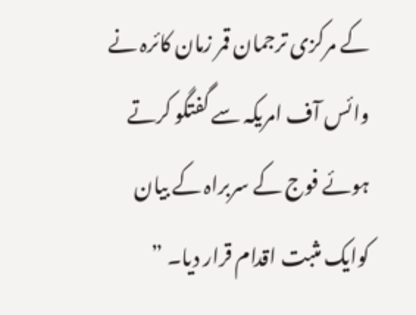کے مرکزی ترجمان قمر زمان کائرہ نے وائس آف امریکہ سے گفتگو کرتے ہوئے فوج کے سربراہ کے بیان کوایک مثبت اقدام قرار دیا۔ ”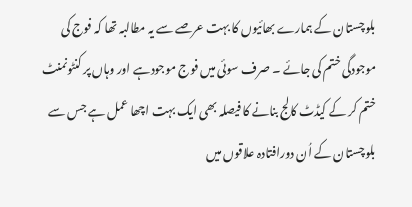بلوچستان کے ہمارے بھائیوں کا بہت عرصے سے یہ مطالبہ تھا کہ فوج کی موجودگی ختم کی جائے ۔ صرف سوئی میں فوج موجودہے اور وہاں پر کنٹونمنٹ ختم کر کے کیڈٹ کالج بنانے کا فیصلہ بھی ایک بہت اچھا عمل ہے جس سے بلوچستان کے اُن دورافتادہ علاقوں میں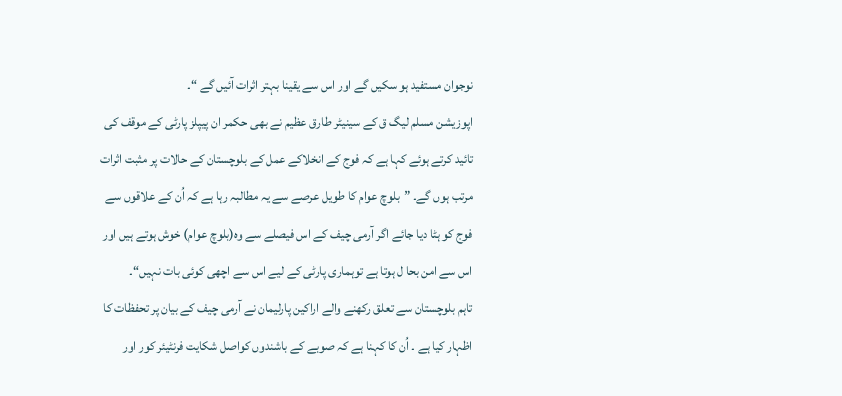نوجوان مستفید ہو سکیں گے اور اس سے یقینا بہتر اثرات آئیں گے “۔
اپوزیشن مسلم لیگ ق کے سینیٹر طارق عظیم نے بھی حکمر ان پیپلز پارٹی کے موقف کی تائید کرتے ہوئے کہا ہے کہ فوج کے انخلاکے عمل کے بلوچستان کے حالات پر مثبت اثرات مرتب ہوں گے۔ ”بلوچ عوام کا طویل عرصے سے یہ مطالبہ رہا ہے کہ اُن کے علاقوں سے فوج کو ہٹا دیا جائے اگر آرمی چیف کے اس فیصلے سے وہ(بلوچ عوام) خوش ہوتے ہیں اور اس سے امن بحا ل ہوتا ہے توہماری پارٹی کے لیے اس سے اچھی کوئی بات نہیں“۔
تاہم بلوچستان سے تعلق رکھنے والے اراکین پارلیمان نے آرمی چیف کے بیان پر تحفظات کا اظہار کیا ہے ۔ اُن کا کہنا ہے کہ صوبے کے باشندوں کواصل شکایت فرنٹیئر کور اور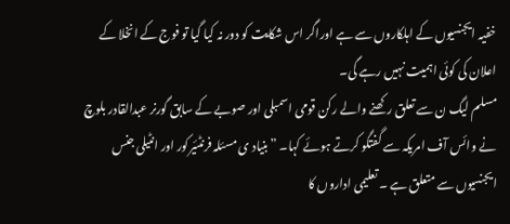خفیہ ایجنسیوں کے اہلکاروں سے ہے اوراگر اس شکایت کو دور نہ کیا گیا تو فوج کے انخلا کے اعلان کی کوئی اہمیت نہیں رہے گی۔
مسلم لیگ ن سے تعلق رکھنے والے رکن قومی اسمبلی اور صوبے کے سابق گورنر عبدالقادر بلوچ نے وائس آف امریکہ سے گفتگو کرتے ہوئے کہا۔ ”بنیاد ی مسئلہ فرنٹئیرکور اور انٹیلی جنس ایجنسیوں سے متعلق ہے ۔ تعلیمی اداروں کا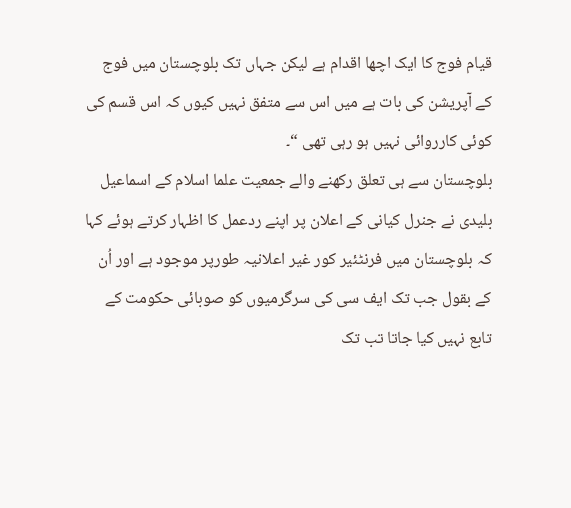قیام فوج کا ایک اچھا اقدام ہے لیکن جہاں تک بلوچستان میں فوج کے آپریشن کی بات ہے میں اس سے متفق نہیں کیوں کہ اس قسم کی کوئی کارروائی نہیں ہو رہی تھی “۔
بلوچستان سے ہی تعلق رکھنے والے جمعیت علما اسلام کے اسماعیل بلیدی نے جنرل کیانی کے اعلان پر اپنے ردعمل کا اظہار کرتے ہوئے کہا کہ بلوچستان میں فرنٹئیر کور غیر اعلانیہ طورپر موجود ہے اور اُن کے بقول جب تک ایف سی کی سرگرمیوں کو صوبائی حکومت کے تابع نہیں کیا جاتا تب تک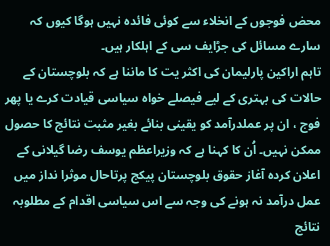محض فوجوں کے انخلاء سے کوئی فائدہ نہیں ہوگا کیوں کہ سارے مسائل کی جڑایف سی کے اہلکار ہیں۔
تاہم اراکین پارلیمان کی اکثر یت کا ماننا ہے کہ بلوچستان کے حالات کی بہتری کے لیے فیصلے خواہ سیاسی قیادت کرے یا پھر فوج ، ان پر عملدرآمد کو یقینی بنائے بغیر مثبت نتائج کا حصول ممکن نہیں۔ اُن کا کہنا ہے کہ وزیراعظم یوسف رضا گیلانی کے اعلان کردہ آغاز حقوق بلوچستان پیکج پرتاحال موثرا نداز میں عمل درآمد نہ ہونے کی وجہ سے اس سیاسی اقدام کے مطلوبہ نتائج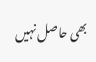بھی حاصل نہیں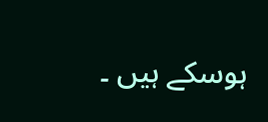ہوسکے ہیں ۔